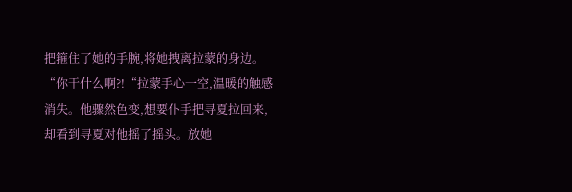把箍住了她的手腕,将她拽离拉蒙的身边。
“你干什么啊?!“拉蒙手心一空,温暖的触感消失。他骤然色变,想要仆手把寻夏拉回来,却看到寻夏对他摇了摇头。放她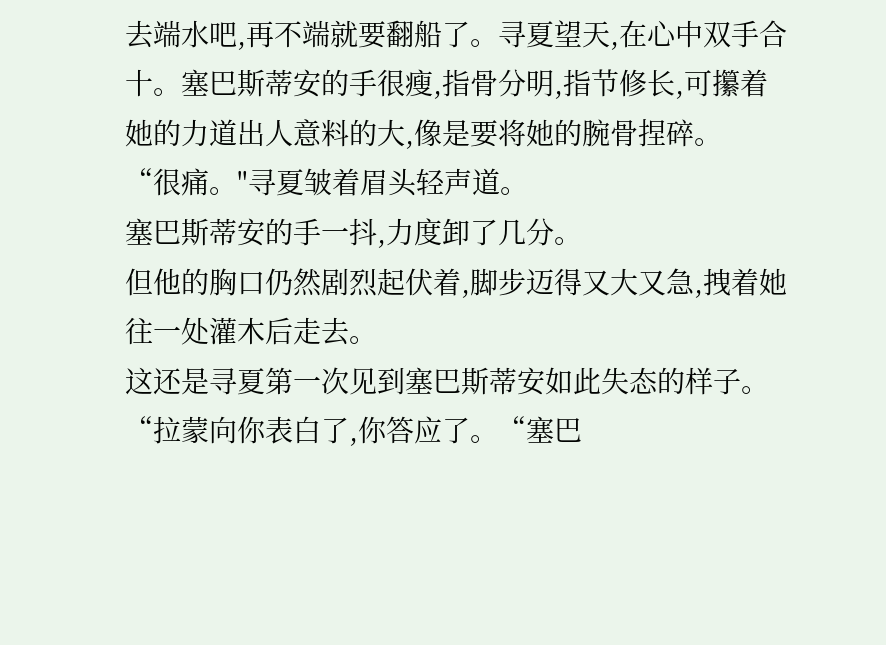去端水吧,再不端就要翻船了。寻夏望天,在心中双手合十。塞巴斯蒂安的手很瘦,指骨分明,指节修长,可攥着她的力道出人意料的大,像是要将她的腕骨捏碎。
“很痛。"寻夏皱着眉头轻声道。
塞巴斯蒂安的手一抖,力度卸了几分。
但他的胸口仍然剧烈起伏着,脚步迈得又大又急,拽着她往一处灌木后走去。
这还是寻夏第一次见到塞巴斯蒂安如此失态的样子。“拉蒙向你表白了,你答应了。“塞巴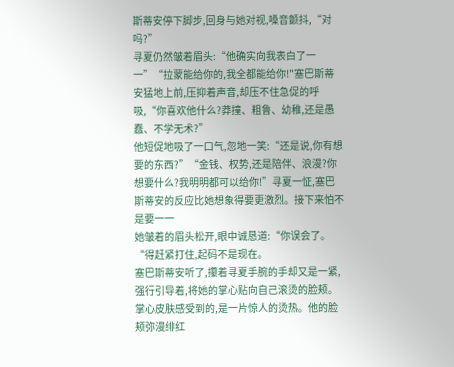斯蒂安停下脚步,回身与她对视,嗓音颤抖,“对吗?”
寻夏仍然皱着眉头:“他确实向我表白了一一”“拉蒙能给你的,我全都能给你!"塞巴斯蒂安猛地上前,压抑着声音,却压不住急促的呼吸,“你喜欢他什么?莽撞、粗鲁、幼稚,还是愚蠢、不学无术?”
他短促地吸了一口气,忽地一笑:“还是说,你有想要的东西?”“金钱、权势,还是陪伴、浪漫?你想要什么?我明明都可以给你!”寻夏一怔,塞巴斯蒂安的反应比她想象得要更激烈。接下来怕不是要一一
她皱着的眉头松开,眼中诚恳道:“你误会了。“得赶紧打住,起码不是现在。
塞巴斯蒂安听了,攥着寻夏手腕的手却又是一紧,强行引导着,将她的掌心贴向自己滚烫的脸颊。
掌心皮肤感受到的,是一片惊人的烫热。他的脸颊弥漫绯红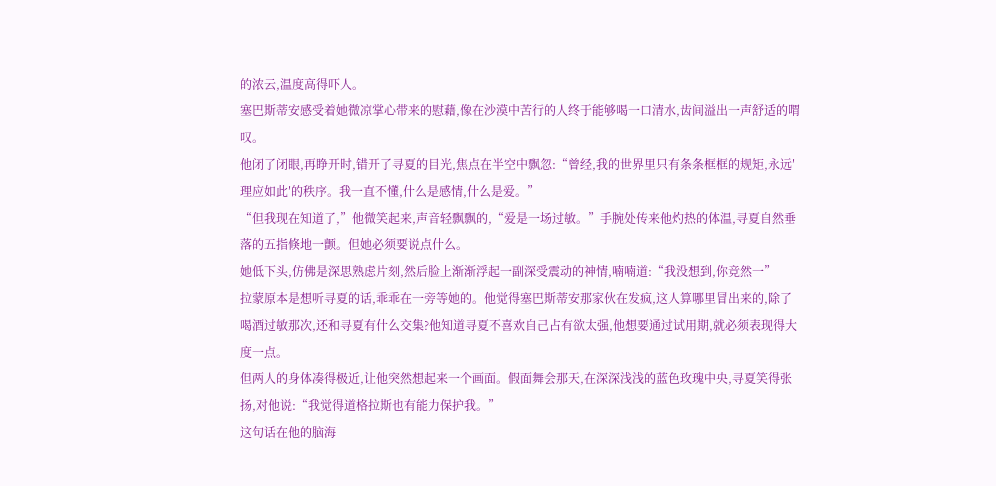的浓云,温度高得吓人。
塞巴斯蒂安感受着她微凉掌心带来的慰藉,像在沙漠中苦行的人终于能够喝一口清水,齿间溢出一声舒适的喟叹。
他闭了闭眼,再睁开时,错开了寻夏的目光,焦点在半空中飘忽:“曾经,我的世界里只有条条框框的规矩,永远′理应如此′的秩序。我一直不懂,什么是感情,什么是爱。”
“但我现在知道了,”他微笑起来,声音轻飘飘的,“爱是一场过敏。”手腕处传来他灼热的体温,寻夏自然垂落的五指倏地一颤。但她必须要说点什么。
她低下头,仿佛是深思熟虑片刻,然后脸上渐渐浮起一副深受震动的神情,喃喃道:“我没想到,你竞然一”
拉蒙原本是想听寻夏的话,乖乖在一旁等她的。他觉得塞巴斯蒂安那家伙在发疯,这人算哪里冒出来的,除了喝酒过敏那次,还和寻夏有什么交集?他知道寻夏不喜欢自己占有欲太强,他想要通过试用期,就必须表现得大度一点。
但两人的身体凑得极近,让他突然想起来一个画面。假面舞会那天,在深深浅浅的蓝色玫瑰中央,寻夏笑得张扬,对他说:“我觉得道格拉斯也有能力保护我。”
这句话在他的脑海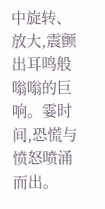中旋转、放大,震颤出耳鸣般嗡嗡的巨响。霎时间,恐慌与愤怒喷涌而出。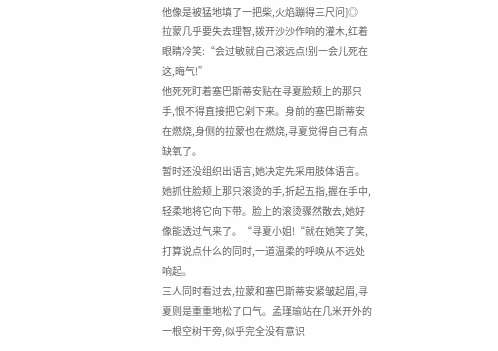他像是被猛地填了一把柴,火焰蹦得三尺问]◎
拉蒙几乎要失去理智,拨开沙沙作响的灌木,红着眼睛冷笑:“会过敏就自己滚远点!别一会儿死在这,晦气!”
他死死盯着塞巴斯蒂安贴在寻夏脸颊上的那只手,恨不得直接把它剁下来。身前的塞巴斯蒂安在燃烧,身侧的拉蒙也在燃烧,寻夏觉得自己有点缺氧了。
暂时还没组织出语言,她决定先采用肢体语言。她抓住脸颊上那只滚烫的手,折起五指,握在手中,轻柔地将它向下带。脸上的滚烫骤然散去,她好像能透过气来了。“寻夏小姐!“就在她笑了笑,打算说点什么的同时,一道温柔的呼唤从不远处响起。
三人同时看过去,拉蒙和塞巴斯蒂安紧皱起眉,寻夏则是重重地松了口气。孟瑾瑜站在几米开外的一根空树干旁,似乎完全没有意识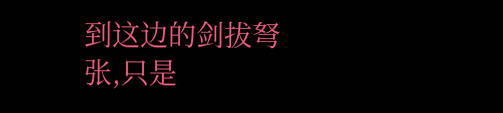到这边的剑拔弩张,只是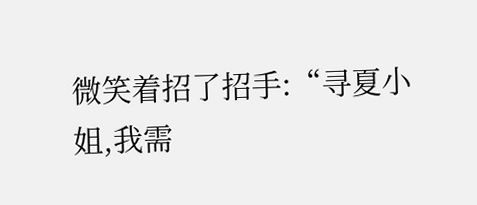微笑着招了招手:“寻夏小姐,我需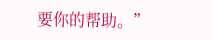要你的帮助。”